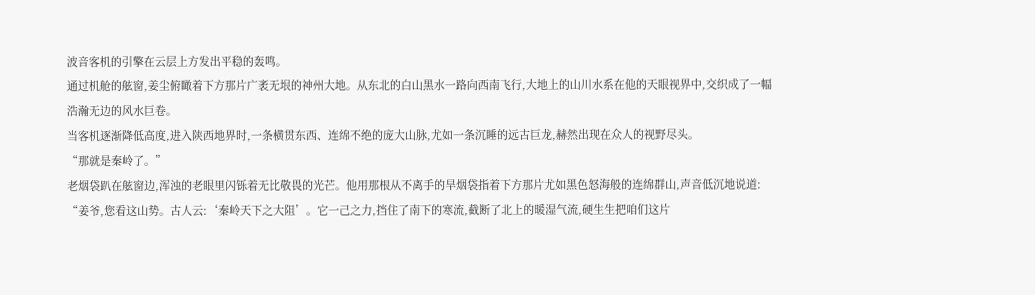波音客机的引擎在云层上方发出平稳的轰鸣。
通过机舱的舷窗,姜尘俯瞰着下方那片广袤无垠的神州大地。从东北的白山黑水一路向西南飞行,大地上的山川水系在他的天眼视界中,交织成了一幅浩瀚无边的风水巨卷。
当客机逐渐降低高度,进入陕西地界时,一条横贯东西、连绵不绝的庞大山脉,尤如一条沉睡的远古巨龙,赫然出现在众人的视野尽头。
“那就是秦岭了。”
老烟袋趴在舷窗边,浑浊的老眼里闪铄着无比敬畏的光芒。他用那根从不离手的旱烟袋指着下方那片尤如黑色怒海般的连绵群山,声音低沉地说道:
“姜爷,您看这山势。古人云:‘秦岭天下之大阻’。它一己之力,挡住了南下的寒流,截断了北上的暖湿气流,硬生生把咱们这片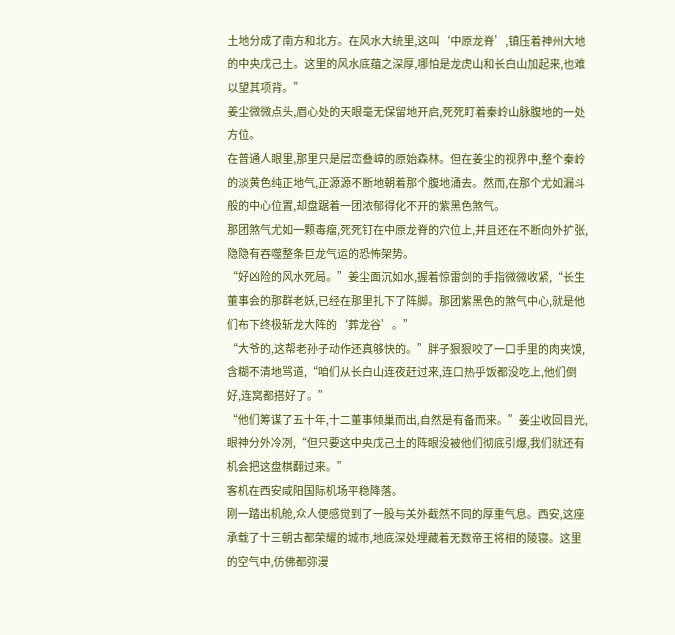土地分成了南方和北方。在风水大统里,这叫‘中原龙脊’,镇压着神州大地的中央戊己土。这里的风水底蕴之深厚,哪怕是龙虎山和长白山加起来,也难以望其项背。”
姜尘微微点头,眉心处的天眼毫无保留地开启,死死盯着秦岭山脉腹地的一处方位。
在普通人眼里,那里只是层峦叠嶂的原始森林。但在姜尘的视界中,整个秦岭的淡黄色纯正地气,正源源不断地朝着那个腹地涌去。然而,在那个尤如漏斗般的中心位置,却盘踞着一团浓郁得化不开的紫黑色煞气。
那团煞气尤如一颗毒瘤,死死钉在中原龙脊的穴位上,并且还在不断向外扩张,隐隐有吞噬整条巨龙气运的恐怖架势。
“好凶险的风水死局。”姜尘面沉如水,握着惊雷剑的手指微微收紧,“长生董事会的那群老妖,已经在那里扎下了阵脚。那团紫黑色的煞气中心,就是他们布下终极斩龙大阵的‘葬龙谷’。”
“大爷的,这帮老孙子动作还真够快的。”胖子狠狠咬了一口手里的肉夹馍,含糊不清地骂道,“咱们从长白山连夜赶过来,连口热乎饭都没吃上,他们倒好,连窝都搭好了。”
“他们筹谋了五十年,十二董事倾巢而出,自然是有备而来。”姜尘收回目光,眼神分外冷冽,“但只要这中央戊己土的阵眼没被他们彻底引爆,我们就还有机会把这盘棋翻过来。”
客机在西安咸阳国际机场平稳降落。
刚一踏出机舱,众人便感觉到了一股与关外截然不同的厚重气息。西安,这座承载了十三朝古都荣耀的城市,地底深处埋藏着无数帝王将相的陵寝。这里的空气中,仿佛都弥漫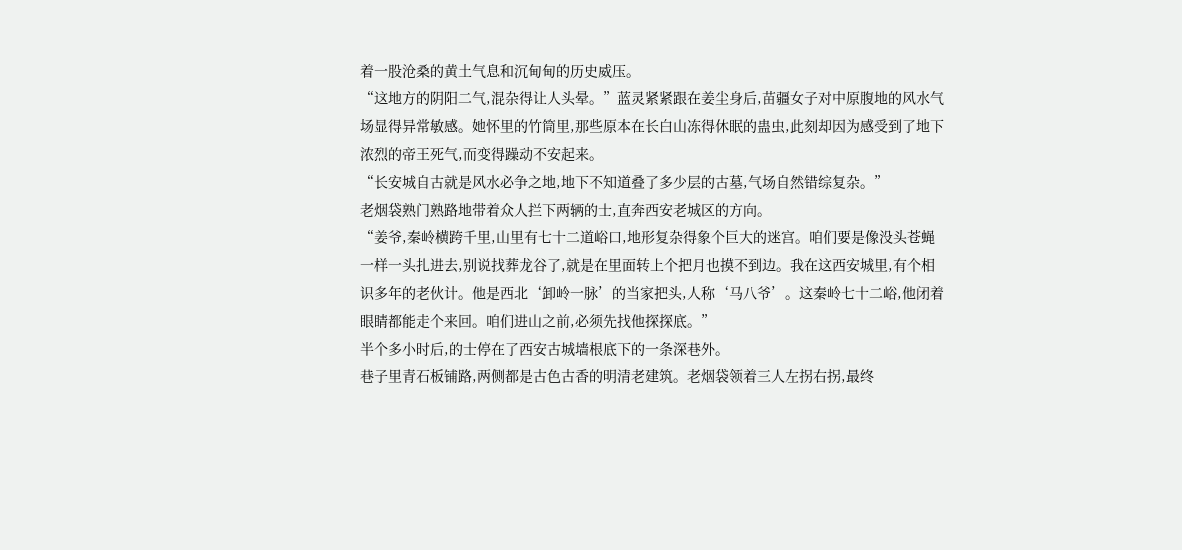着一股沧桑的黄土气息和沉甸甸的历史威压。
“这地方的阴阳二气,混杂得让人头晕。”蓝灵紧紧跟在姜尘身后,苗疆女子对中原腹地的风水气场显得异常敏感。她怀里的竹筒里,那些原本在长白山冻得休眠的蛊虫,此刻却因为感受到了地下浓烈的帝王死气,而变得躁动不安起来。
“长安城自古就是风水必争之地,地下不知道叠了多少层的古墓,气场自然错综复杂。”
老烟袋熟门熟路地带着众人拦下两辆的士,直奔西安老城区的方向。
“姜爷,秦岭横跨千里,山里有七十二道峪口,地形复杂得象个巨大的迷宫。咱们要是像没头苍蝇一样一头扎进去,别说找葬龙谷了,就是在里面转上个把月也摸不到边。我在这西安城里,有个相识多年的老伙计。他是西北‘卸岭一脉’的当家把头,人称‘马八爷’。这秦岭七十二峪,他闭着眼睛都能走个来回。咱们进山之前,必须先找他探探底。”
半个多小时后,的士停在了西安古城墙根底下的一条深巷外。
巷子里青石板铺路,两侧都是古色古香的明清老建筑。老烟袋领着三人左拐右拐,最终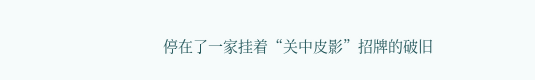停在了一家挂着“关中皮影”招牌的破旧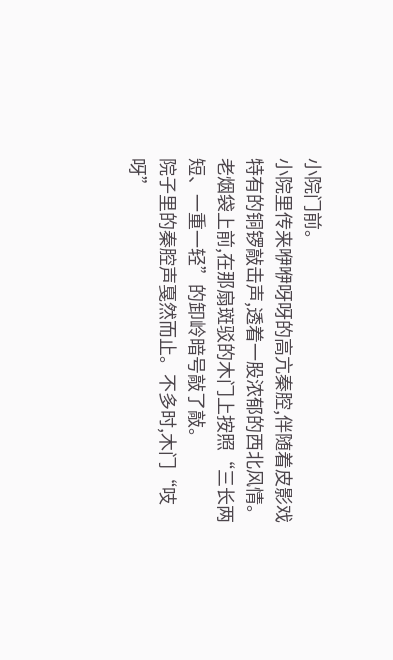小院门前。
小院里传来咿咿呀呀的高亢秦腔,伴随着皮影戏特有的铜锣敲击声,透着一股浓郁的西北风情。
老烟袋上前,在那扇斑驳的木门上按照“三长两短、一重一轻”的卸岭暗号敲了敲。
院子里的秦腔声戛然而止。不多时,木门“吱呀”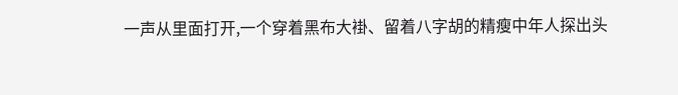一声从里面打开,一个穿着黑布大褂、留着八字胡的精瘦中年人探出头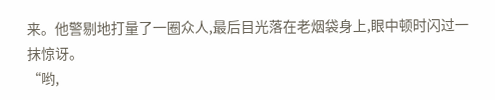来。他警剔地打量了一圈众人,最后目光落在老烟袋身上,眼中顿时闪过一抹惊讶。
“哟,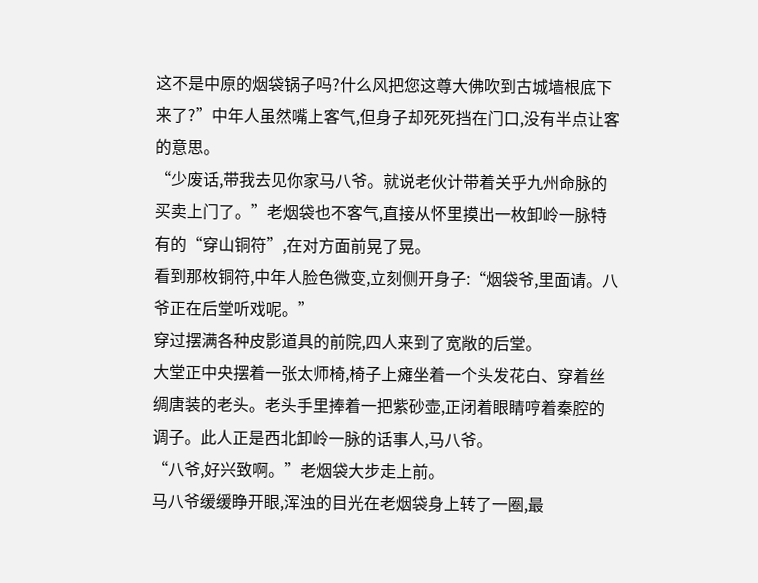这不是中原的烟袋锅子吗?什么风把您这尊大佛吹到古城墙根底下来了?”中年人虽然嘴上客气,但身子却死死挡在门口,没有半点让客的意思。
“少废话,带我去见你家马八爷。就说老伙计带着关乎九州命脉的买卖上门了。”老烟袋也不客气,直接从怀里摸出一枚卸岭一脉特有的“穿山铜符”,在对方面前晃了晃。
看到那枚铜符,中年人脸色微变,立刻侧开身子:“烟袋爷,里面请。八爷正在后堂听戏呢。”
穿过摆满各种皮影道具的前院,四人来到了宽敞的后堂。
大堂正中央摆着一张太师椅,椅子上瘫坐着一个头发花白、穿着丝绸唐装的老头。老头手里捧着一把紫砂壶,正闭着眼睛哼着秦腔的调子。此人正是西北卸岭一脉的话事人,马八爷。
“八爷,好兴致啊。”老烟袋大步走上前。
马八爷缓缓睁开眼,浑浊的目光在老烟袋身上转了一圈,最